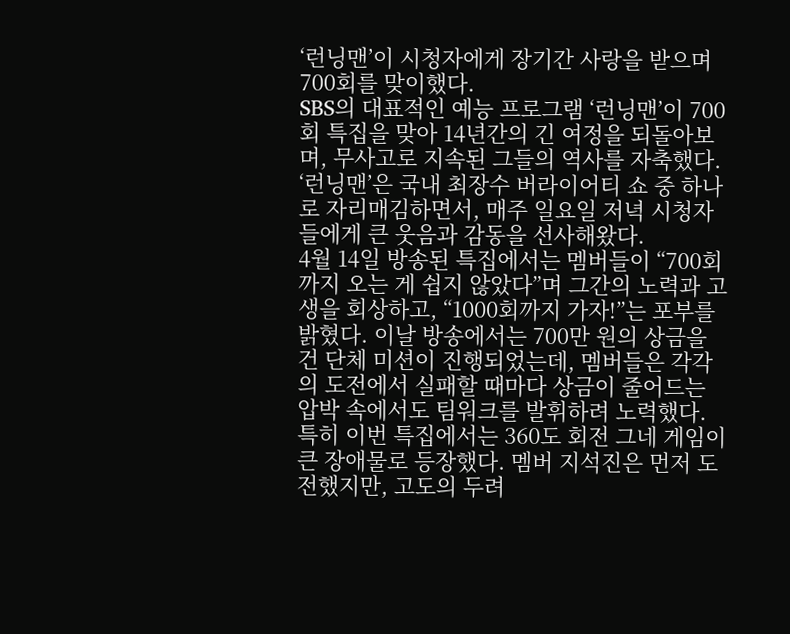‘런닝맨’이 시청자에게 장기간 사랑을 받으며 700회를 맞이했다.
SBS의 대표적인 예능 프로그램 ‘런닝맨’이 700회 특집을 맞아 14년간의 긴 여정을 되돌아보며, 무사고로 지속된 그들의 역사를 자축했다.
‘런닝맨’은 국내 최장수 버라이어티 쇼 중 하나로 자리매김하면서, 매주 일요일 저녁 시청자들에게 큰 웃음과 감동을 선사해왔다.
4월 14일 방송된 특집에서는 멤버들이 “700회까지 오는 게 쉽지 않았다”며 그간의 노력과 고생을 회상하고, “1000회까지 가자!”는 포부를 밝혔다. 이날 방송에서는 700만 원의 상금을 건 단체 미션이 진행되었는데, 멤버들은 각각의 도전에서 실패할 때마다 상금이 줄어드는 압박 속에서도 팀워크를 발휘하려 노력했다.
특히 이번 특집에서는 360도 회전 그네 게임이 큰 장애물로 등장했다. 멤버 지석진은 먼저 도전했지만, 고도의 두려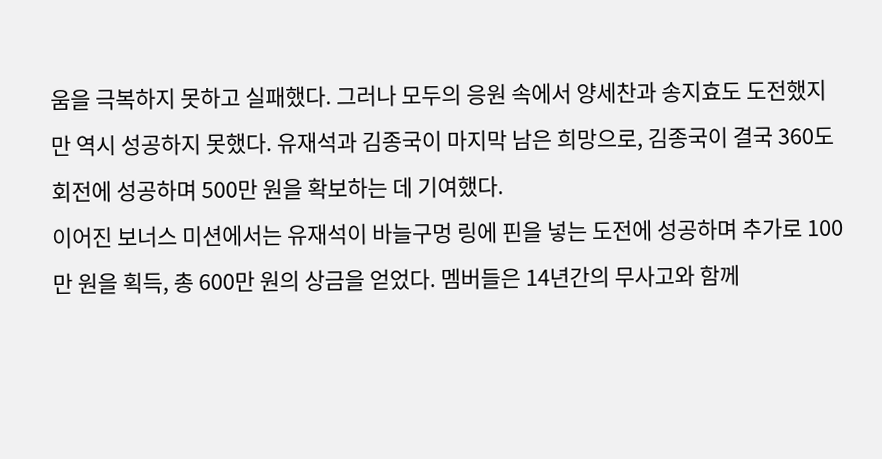움을 극복하지 못하고 실패했다. 그러나 모두의 응원 속에서 양세찬과 송지효도 도전했지만 역시 성공하지 못했다. 유재석과 김종국이 마지막 남은 희망으로, 김종국이 결국 360도 회전에 성공하며 500만 원을 확보하는 데 기여했다.
이어진 보너스 미션에서는 유재석이 바늘구멍 링에 핀을 넣는 도전에 성공하며 추가로 100만 원을 획득, 총 600만 원의 상금을 얻었다. 멤버들은 14년간의 무사고와 함께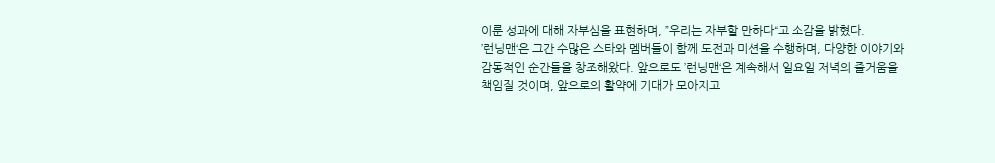이룬 성과에 대해 자부심을 표현하며, ”우리는 자부할 만하다“고 소감을 밝혔다.
’런닝맨‘은 그간 수많은 스타와 멤버들이 함께 도전과 미션을 수행하며, 다양한 이야기와 감동적인 순간들을 창조해왔다. 앞으로도 ’런닝맨‘은 계속해서 일요일 저녁의 즐거움을 책임질 것이며, 앞으로의 활약에 기대가 모아지고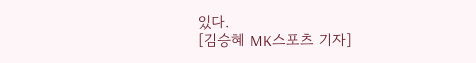있다.
[김승혜 MK스포츠 기자]